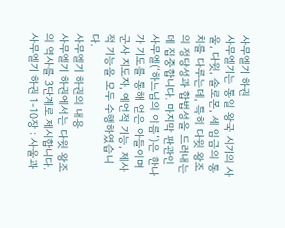사무엘기 하권
사무엘기는 통일 왕국 시기의 사울, 다윗, 솔로몬, 세 임금의 통치를 다루는데, 특히 다윗 왕조의 정당성과 합법성을 드러내는 데 집중합니다. 마지막 판관인 사무엘(‘하느님의 이름’)은 한나가 기도를 통해 얻은 아들이며 군사 지도자, 예언적 기능, 제사적 기능을 모두 수행하였습니다.
사무엘기 하권의 내용
사무엘기 하권에서는 다윗 왕조 의 역사를 3단계로 제시합니다.
사무엘기 하권 1-10장 : 사울과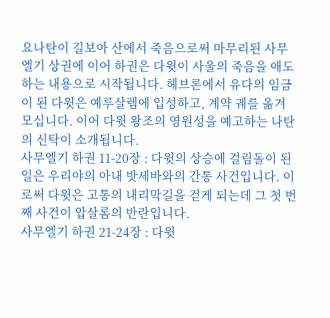요나탄이 길보아 산에서 죽음으로써 마무리된 사무엘기 상권에 이어 하권은 다윗이 사울의 죽음을 애도하는 내용으로 시작됩니다. 헤브론에서 유다의 임금이 된 다윗은 예루살렘에 입성하고, 계약 궤를 옮겨 모십니다. 이어 다윗 왕조의 영원성을 예고하는 나탄의 신탁이 소개됩니다.
사무엘기 하권 11-20장 : 다윗의 상승에 걸림돌이 된 일은 우리야의 아내 밧세바와의 간통 사건입니다. 이로써 다윗은 고통의 내리막길을 걷게 되는데 그 첫 번째 사건이 압살롬의 반란입니다.
사무엘기 하권 21-24장 : 다윗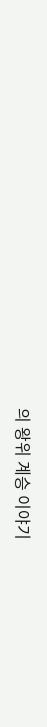의 왕위 계승 이야기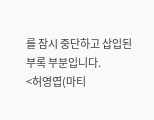를 잠시 중단하고 삽입된 부록 부분입니다.
<허영엽(마티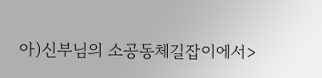아)신부님의 소공동체길잡이에서>